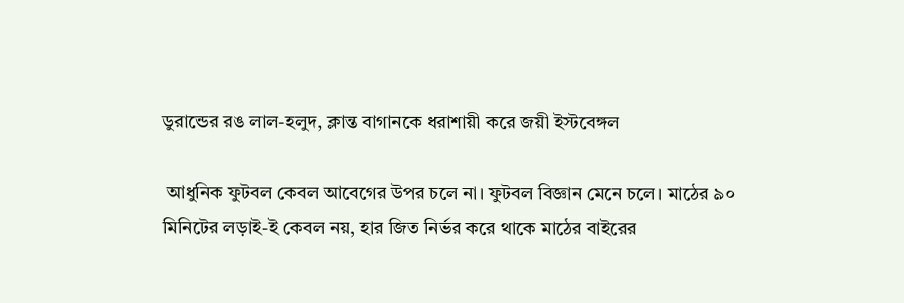ডুরান্ডের রঙ লাল-হলুদ, ক্লান্ত বাগানকে ধরাশায়ী করে জয়ী ইস্টবেঙ্গল

 আধুনিক ফুটবল কেবল আবেগের উপর চলে না। ফুটবল বিজ্ঞান মেনে চলে। মাঠের ৯০ মিনিটের লড়াই-ই কেবল নয়, হার জিত নির্ভর করে থাকে মাঠের বাইরের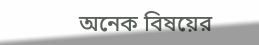অনেক বিষয়ের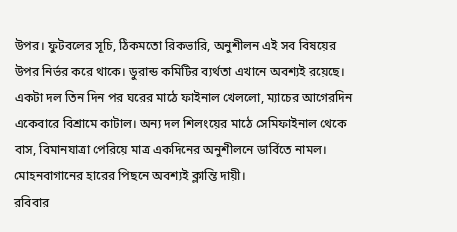উপর। ফুটবলের সূচি, ঠিকমতো রিকভারি, অনুশীলন এই সব বিষয়ের উপর নির্ভর করে থাকে। ডুরান্ড কমিটির ব্যর্থতা এখানে অবশ্যই রয়েছে। একটা দল তিন দিন পর ঘরের মাঠে ফাইনাল খেললো, ম্যাচের আগেরদিন একেবারে বিশ্রামে কাটাল। অন্য দল শিলংয়ের মাঠে সেমিফাইনাল থেকে বাস, বিমানযাত্রা পেরিয়ে মাত্র একদিনের অনুশীলনে ডার্বিতে নামল। মোহনবাগানের হারের পিছনে অবশ্যই ক্লান্তি দায়ী।
রবিবার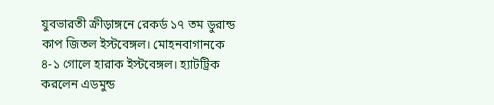যুবভারতী ক্রীড়াঙ্গনে রেকর্ড ১৭ তম ডুরান্ড কাপ জিতল ইস্টবেঙ্গল। মোহনবাগানকে ৪-১ গোলে হারাক ইস্টবেঙ্গল। হ্যাটট্রিক করলেন এডমুন্ড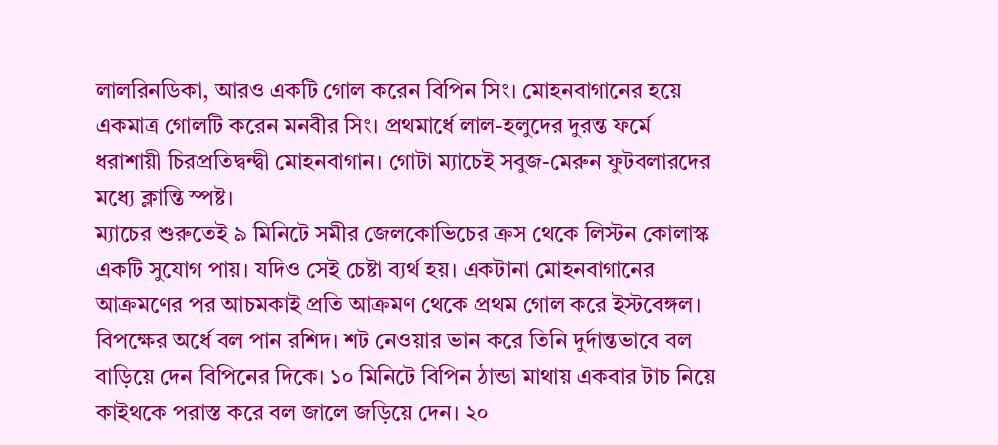লালরিনডিকা, আরও একটি গোল করেন বিপিন সিং। মোহনবাগানের হয়ে একমাত্র গোলটি করেন মনবীর সিং। প্রথমার্ধে লাল-হলুদের দুরন্ত ফর্মে ধরাশায়ী চিরপ্রতিদ্বন্দ্বী মোহনবাগান। গোটা ম্যাচেই সবুজ-মেরুন ফুটবলারদের মধ্যে ক্লান্তি স্পষ্ট।
ম্যাচের শুরুতেই ৯ মিনিটে সমীর জেলকোভিচের ক্রস থেকে লিস্টন কোলাস্ক একটি সুযোগ পায়। যদিও সেই চেষ্টা ব্যর্থ হয়। একটানা মোহনবাগানের আক্রমণের পর আচমকাই প্রতি আক্রমণ থেকে প্রথম গোল করে ইস্টবেঙ্গল। বিপক্ষের অর্ধে বল পান রশিদ। শট নেওয়ার ভান করে তিনি দুর্দান্তভাবে বল বাড়িয়ে দেন বিপিনের দিকে। ১০ মিনিটে বিপিন ঠান্ডা মাথায় একবার টাচ নিয়ে কাইথকে পরাস্ত করে বল জালে জড়িয়ে দেন। ২০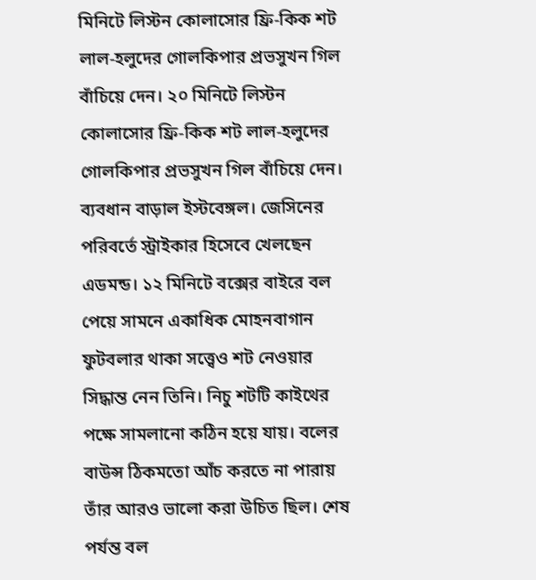মিনিটে লিস্টন কোলাসোর ফ্রি-কিক শট লাল-হলুদের গোলকিপার প্রভসুখন গিল বাঁচিয়ে দেন। ২০ মিনিটে লিস্টন কোলাসোর ফ্রি-কিক শট লাল-হলুদের গোলকিপার প্রভসুখন গিল বাঁচিয়ে দেন।
ব্যবধান বাড়াল ইস্টবেঙ্গল। জেসিনের পরিবর্তে স্ট্রাইকার হিসেবে খেলছেন এডমন্ড। ১২ মিনিটে বক্সের বাইরে বল পেয়ে সামনে একাধিক মোহনবাগান ফুটবলার থাকা সত্ত্বেও শট নেওয়ার সিদ্ধান্ত নেন তিনি। নিচু শটটি কাইথের পক্ষে সামলানো কঠিন হয়ে যায়। বলের বাউন্স ঠিকমতো আঁচ করতে না পারায় তাঁর আরও ভালো করা উচিত ছিল। শেষ পর্যন্ত বল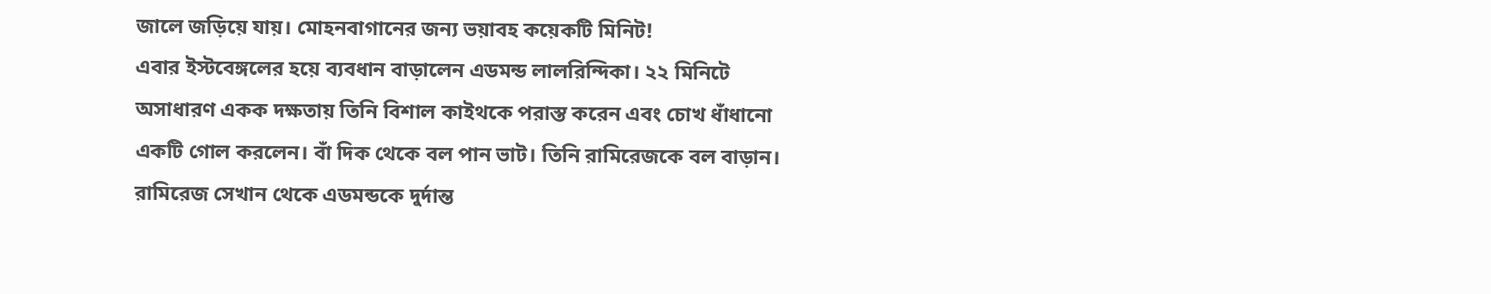জালে জড়িয়ে যায়। মোহনবাগানের জন্য ভয়াবহ কয়েকটি মিনিট!
এবার ইস্টবেঙ্গলের হয়ে ব্যবধান বাড়ালেন এডমন্ড লালরিন্দিকা। ২২ মিনিটে অসাধারণ একক দক্ষতায় তিনি বিশাল কাইথকে পরাস্ত করেন এবং চোখ ধাঁধানো একটি গোল করলেন। বাঁ দিক থেকে বল পান ভাট। তিনি রামিরেজকে বল বাড়ান। রামিরেজ সেখান থেকে এডমন্ডকে দুর্দান্ত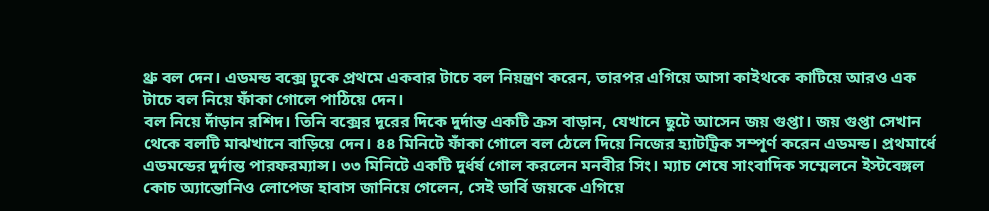থ্রু বল দেন। এডমন্ড বক্সে ঢুকে প্রথমে একবার টাচে বল নিয়ন্ত্রণ করেন, তারপর এগিয়ে আসা কাইথকে কাটিয়ে আরও এক টাচে বল নিয়ে ফাঁকা গোলে পাঠিয়ে দেন।
বল নিয়ে দাঁড়ান রশিদ। তিনি বক্সের দূরের দিকে দুর্দান্ত একটি ক্রস বাড়ান, যেখানে ছুটে আসেন জয় গুপ্তা। জয় গুপ্তা সেখান থেকে বলটি মাঝখানে বাড়িয়ে দেন। ৪৪ মিনিটে ফাঁকা গোলে বল ঠেলে দিয়ে নিজের হ্যাটট্রিক সম্পূর্ণ করেন এডমন্ড। প্রথমার্ধে এডমন্ডের দুর্দান্ত পারফরম্যান্স। ৩৩ মিনিটে একটি দুর্ধর্ষ গোল করলেন মনবীর সিং। ম্যাচ শেষে সাংবাদিক সম্মেলনে ইস্টবেঙ্গল কোচ অ্যান্তোনিও লোপেজ হাবাস জানিয়ে গেলেন, সেই ডার্বি জয়কে এগিয়ে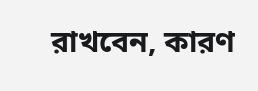রাখবেন, কারণ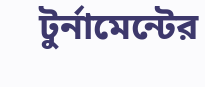টুর্নামেন্টের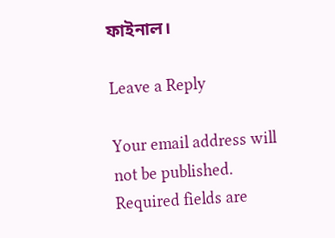ফাইনাল।

Leave a Reply

Your email address will not be published. Required fields are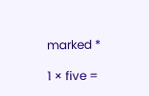marked *

1 × five =